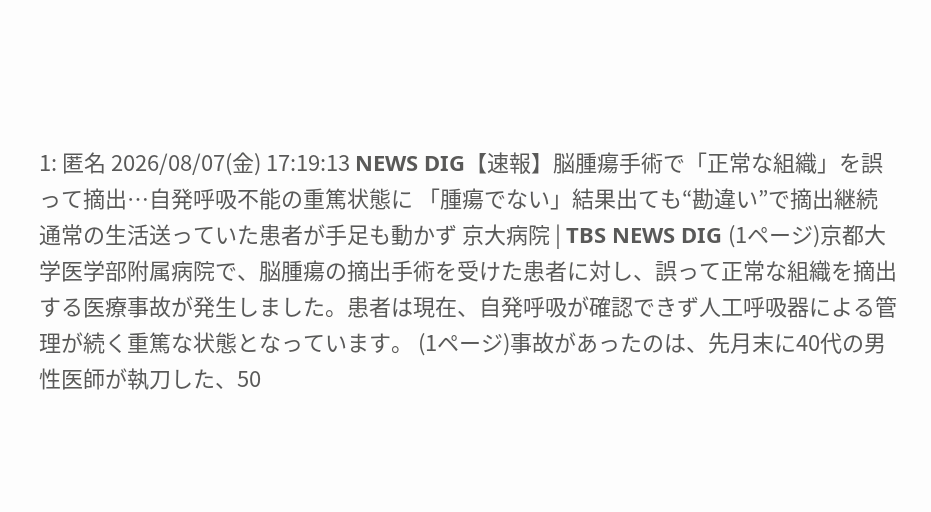1: 匿名 2026/08/07(金) 17:19:13 NEWS DIG【速報】脳腫瘍手術で「正常な組織」を誤って摘出…自発呼吸不能の重篤状態に 「腫瘍でない」結果出ても“勘違い”で摘出継続 通常の生活送っていた患者が手足も動かず 京大病院 | TBS NEWS DIG (1ページ)京都大学医学部附属病院で、脳腫瘍の摘出手術を受けた患者に対し、誤って正常な組織を摘出する医療事故が発生しました。患者は現在、自発呼吸が確認できず人工呼吸器による管理が続く重篤な状態となっています。 (1ページ)事故があったのは、先月末に40代の男性医師が執刀した、50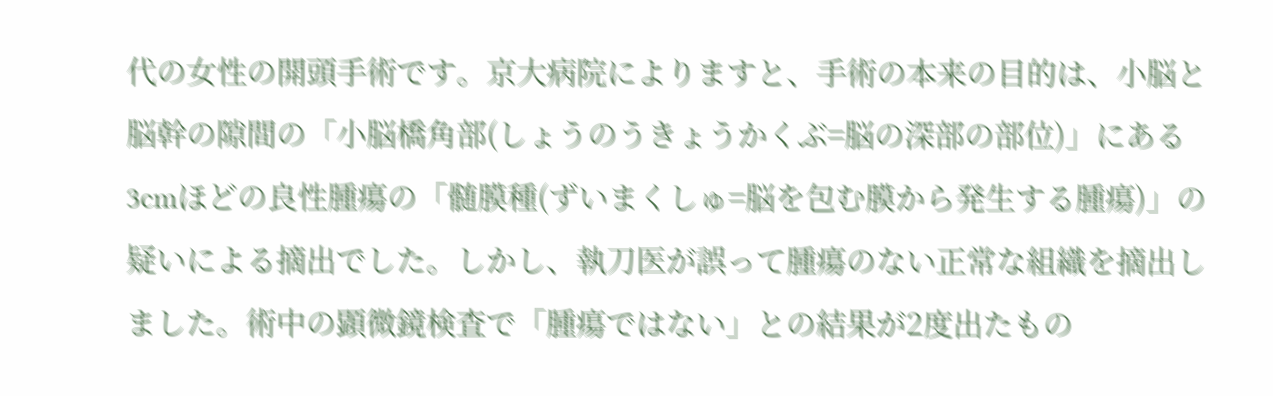代の女性の開頭手術です。京大病院によりますと、手術の本来の目的は、小脳と脳幹の隙間の「小脳橋角部(しょうのうきょうかくぶ=脳の深部の部位)」にある3cmほどの良性腫瘍の「髄膜種(ずいまくしゅ=脳を包む膜から発生する腫瘍)」の疑いによる摘出でした。しかし、執刀医が誤って腫瘍のない正常な組織を摘出しました。術中の顕微鏡検査で「腫瘍ではない」との結果が2度出たもの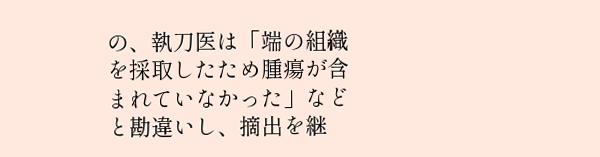の、執刀医は「端の組織を採取したため腫瘍が含まれていなかった」などと勘違いし、摘出を継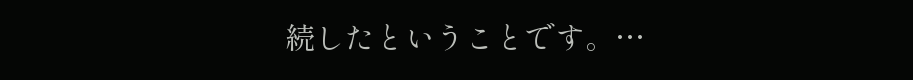続したということです。…